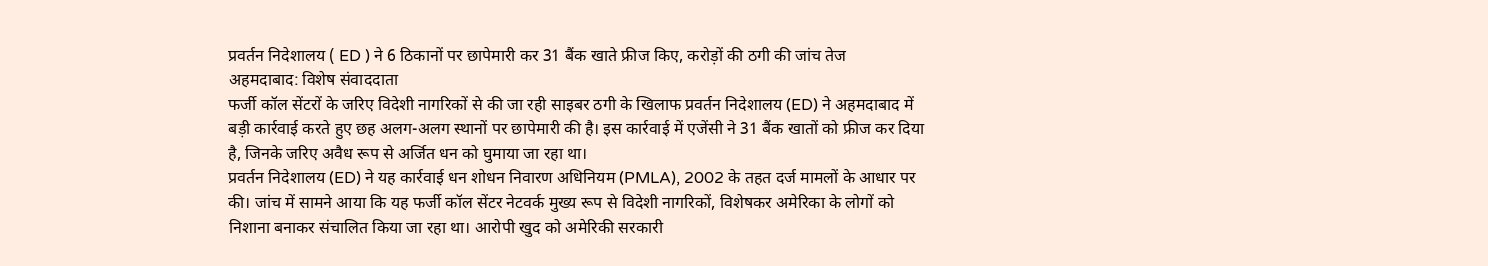प्रवर्तन निदेशालय ( ED ) ने 6 ठिकानों पर छापेमारी कर 31 बैंक खाते फ्रीज किए, करोड़ों की ठगी की जांच तेज
अहमदाबाद: विशेष संवाददाता
फर्जी कॉल सेंटरों के जरिए विदेशी नागरिकों से की जा रही साइबर ठगी के खिलाफ प्रवर्तन निदेशालय (ED) ने अहमदाबाद में बड़ी कार्रवाई करते हुए छह अलग-अलग स्थानों पर छापेमारी की है। इस कार्रवाई में एजेंसी ने 31 बैंक खातों को फ्रीज कर दिया है, जिनके जरिए अवैध रूप से अर्जित धन को घुमाया जा रहा था।
प्रवर्तन निदेशालय (ED) ने यह कार्रवाई धन शोधन निवारण अधिनियम (PMLA), 2002 के तहत दर्ज मामलों के आधार पर की। जांच में सामने आया कि यह फर्जी कॉल सेंटर नेटवर्क मुख्य रूप से विदेशी नागरिकों, विशेषकर अमेरिका के लोगों को निशाना बनाकर संचालित किया जा रहा था। आरोपी खुद को अमेरिकी सरकारी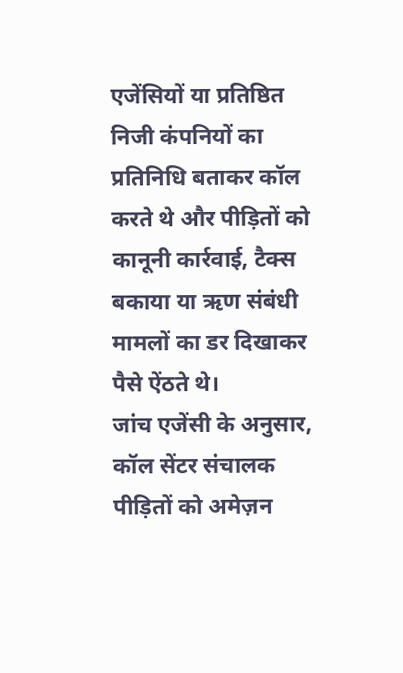एजेंसियों या प्रतिष्ठित निजी कंपनियों का प्रतिनिधि बताकर कॉल करते थे और पीड़ितों को कानूनी कार्रवाई, टैक्स बकाया या ऋण संबंधी मामलों का डर दिखाकर पैसे ऐंठते थे।
जांच एजेंसी के अनुसार, कॉल सेंटर संचालक पीड़ितों को अमेज़न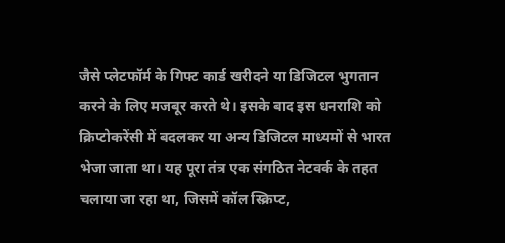जैसे प्लेटफॉर्म के गिफ्ट कार्ड खरीदने या डिजिटल भुगतान करने के लिए मजबूर करते थे। इसके बाद इस धनराशि को क्रिप्टोकरेंसी में बदलकर या अन्य डिजिटल माध्यमों से भारत भेजा जाता था। यह पूरा तंत्र एक संगठित नेटवर्क के तहत चलाया जा रहा था, जिसमें कॉल स्क्रिप्ट,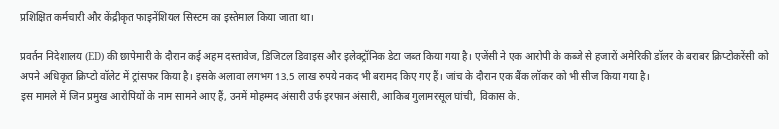प्रशिक्षित कर्मचारी और केंद्रीकृत फाइनेंशियल सिस्टम का इस्तेमाल किया जाता था।

प्रवर्तन निदेशालय (ED) की छापेमारी के दौरान कई अहम दस्तावेज, डिजिटल डिवाइस और इलेक्ट्रॉनिक डेटा जब्त किया गया है। एजेंसी ने एक आरोपी के कब्जे से हजारों अमेरिकी डॉलर के बराबर क्रिप्टोकरेंसी को अपने अधिकृत क्रिप्टो वॉलेट में ट्रांसफर किया है। इसके अलावा लगभग 13.5 लाख रुपये नकद भी बरामद किए गए हैं। जांच के दौरान एक बैंक लॉकर को भी सीज किया गया है।
इस मामले में जिन प्रमुख आरोपियों के नाम सामने आए हैं, उनमें मोहम्मद अंसारी उर्फ इरफान अंसारी, आकिब गुलामरसूल घांची, विकास के.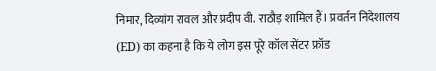निमार, दिव्यांग रावल और प्रदीप वी. राठौड़ शामिल हैं। प्रवर्तन निदेशालय (ED) का कहना है कि ये लोग इस पूरे कॉल सेंटर फ्रॉड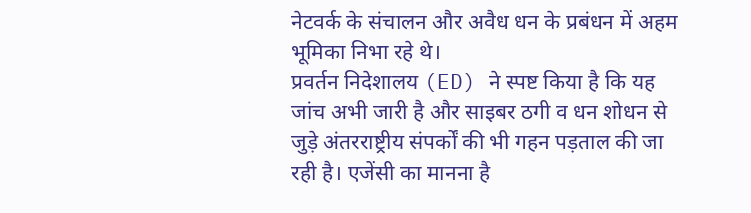नेटवर्क के संचालन और अवैध धन के प्रबंधन में अहम भूमिका निभा रहे थे।
प्रवर्तन निदेशालय (ED) ने स्पष्ट किया है कि यह जांच अभी जारी है और साइबर ठगी व धन शोधन से जुड़े अंतरराष्ट्रीय संपर्कों की भी गहन पड़ताल की जा रही है। एजेंसी का मानना है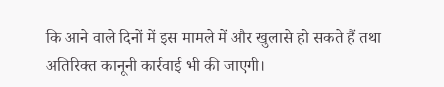कि आने वाले दिनों में इस मामले में और खुलासे हो सकते हैं तथा अतिरिक्त कानूनी कार्रवाई भी की जाएगी।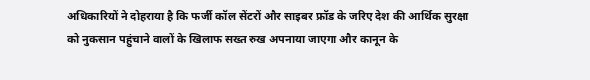अधिकारियों ने दोहराया है कि फर्जी कॉल सेंटरों और साइबर फ्रॉड के जरिए देश की आर्थिक सुरक्षा को नुकसान पहुंचाने वालों के खिलाफ सख्त रुख अपनाया जाएगा और कानून के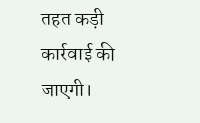तहत कड़ी कार्रवाई की जाएगी।